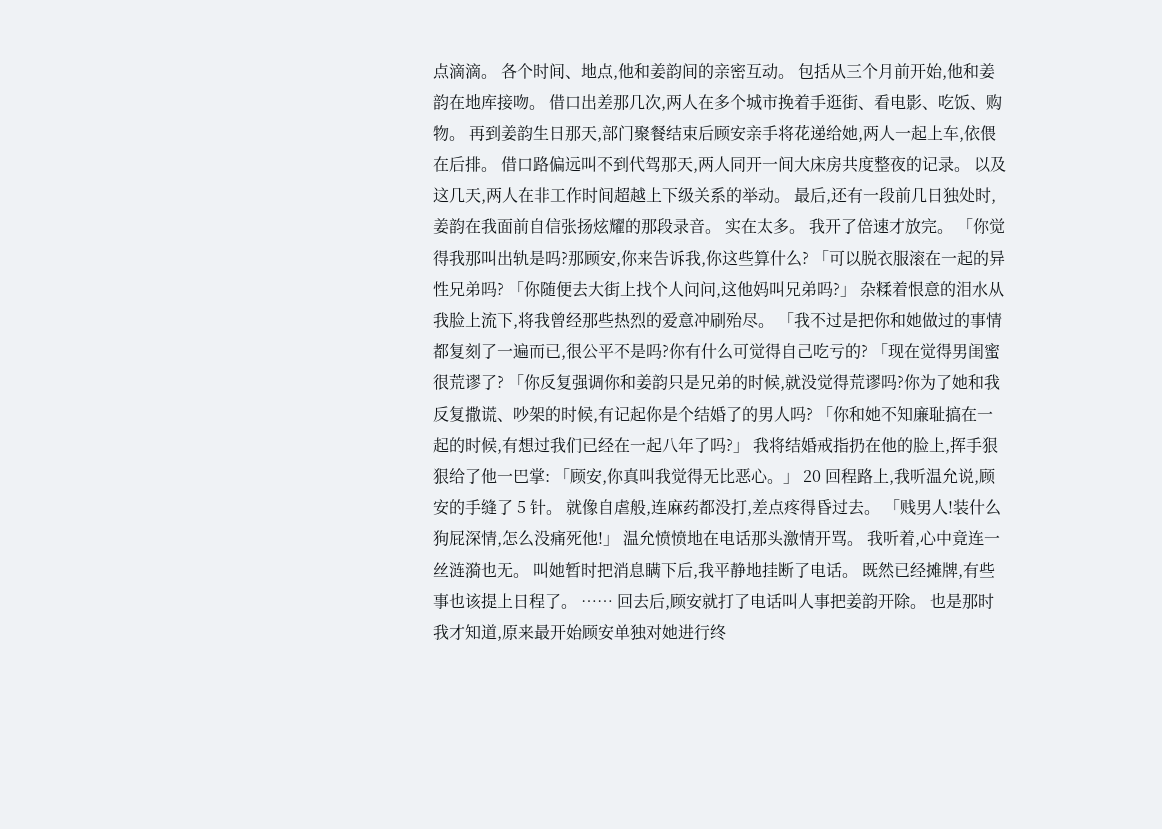点滴滴。 各个时间、地点,他和姜韵间的亲密互动。 包括从三个月前开始,他和姜韵在地库接吻。 借口出差那几次,两人在多个城市挽着手逛街、看电影、吃饭、购物。 再到姜韵生日那天,部门聚餐结束后顾安亲手将花递给她,两人一起上车,依偎在后排。 借口路偏远叫不到代驾那天,两人同开一间大床房共度整夜的记录。 以及这几天,两人在非工作时间超越上下级关系的举动。 最后,还有一段前几日独处时,姜韵在我面前自信张扬炫耀的那段录音。 实在太多。 我开了倍速才放完。 「你觉得我那叫出轨是吗?那顾安,你来告诉我,你这些算什么? 「可以脱衣服滚在一起的异性兄弟吗? 「你随便去大街上找个人问问,这他妈叫兄弟吗?」 杂糅着恨意的泪水从我脸上流下,将我曾经那些热烈的爱意冲刷殆尽。 「我不过是把你和她做过的事情都复刻了一遍而已,很公平不是吗?你有什么可觉得自己吃亏的? 「现在觉得男闺蜜很荒谬了? 「你反复强调你和姜韵只是兄弟的时候,就没觉得荒谬吗?你为了她和我反复撒谎、吵架的时候,有记起你是个结婚了的男人吗? 「你和她不知廉耻搞在一起的时候,有想过我们已经在一起八年了吗?」 我将结婚戒指扔在他的脸上,挥手狠狠给了他一巴掌: 「顾安,你真叫我觉得无比恶心。」 20 回程路上,我听温允说,顾安的手缝了 5 针。 就像自虐般,连麻药都没打,差点疼得昏过去。 「贱男人!装什么狗屁深情,怎么没痛死他!」 温允愤愤地在电话那头激情开骂。 我听着,心中竟连一丝涟漪也无。 叫她暂时把消息瞒下后,我平静地挂断了电话。 既然已经摊牌,有些事也该提上日程了。 …… 回去后,顾安就打了电话叫人事把姜韵开除。 也是那时我才知道,原来最开始顾安单独对她进行终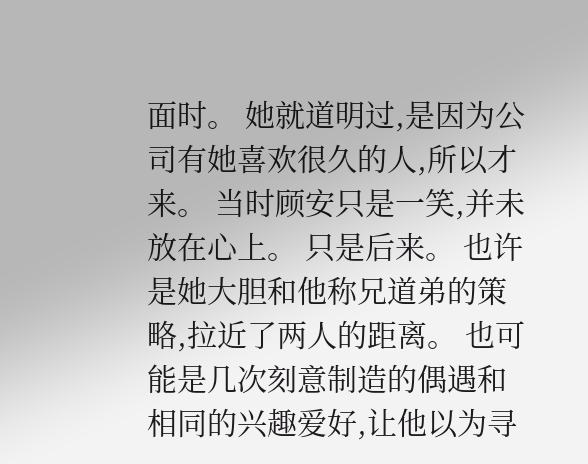面时。 她就道明过,是因为公司有她喜欢很久的人,所以才来。 当时顾安只是一笑,并未放在心上。 只是后来。 也许是她大胆和他称兄道弟的策略,拉近了两人的距离。 也可能是几次刻意制造的偶遇和相同的兴趣爱好,让他以为寻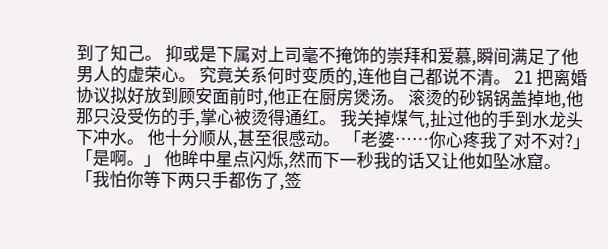到了知己。 抑或是下属对上司毫不掩饰的崇拜和爱慕,瞬间满足了他男人的虚荣心。 究竟关系何时变质的,连他自己都说不清。 21 把离婚协议拟好放到顾安面前时,他正在厨房煲汤。 滚烫的砂锅锅盖掉地,他那只没受伤的手,掌心被烫得通红。 我关掉煤气,扯过他的手到水龙头下冲水。 他十分顺从,甚至很感动。 「老婆……你心疼我了对不对?」 「是啊。」 他眸中星点闪烁,然而下一秒我的话又让他如坠冰窟。 「我怕你等下两只手都伤了,签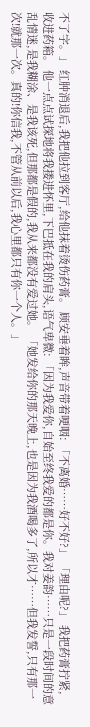不了字。」 红肿消退后,我把他拉到客厅,给他抹着烫伤药膏。 顾安垂着眸,声音带着哽咽: 「不离婚……好不好?」 「理由呢?」 我把药膏拧紧,收进药箱。 他一点点试探地将我搂进怀里,下巴抵在我的肩头,语气卑微: 「因为我爱你,自始至终我爱的都是你。我对姜韵……只是一段时间的意乱情迷,是我糊涂、是我该死,但那都是假的,我从来都没有爱过她。 「她发给你的那天晚上,也是因为我酒喝多了,所以才……但我发誓,只有那一次!就那一次。真的!你信我,不管从前以后,我心里都只有你一个人。」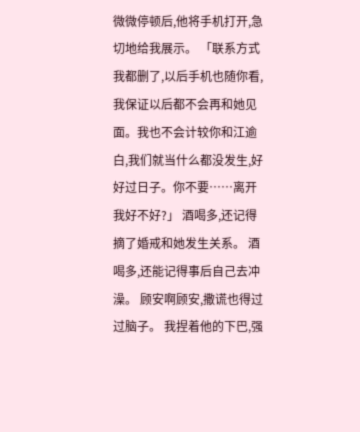微微停顿后,他将手机打开,急切地给我展示。 「联系方式我都删了,以后手机也随你看,我保证以后都不会再和她见面。我也不会计较你和江逾白,我们就当什么都没发生,好好过日子。你不要……离开我好不好?」 酒喝多,还记得摘了婚戒和她发生关系。 酒喝多,还能记得事后自己去冲澡。 顾安啊顾安,撒谎也得过过脑子。 我捏着他的下巴,强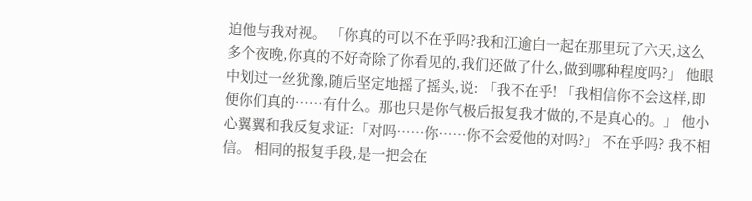迫他与我对视。 「你真的可以不在乎吗?我和江逾白一起在那里玩了六天,这么多个夜晚,你真的不好奇除了你看见的,我们还做了什么,做到哪种程度吗?」 他眼中划过一丝犹豫,随后坚定地摇了摇头,说: 「我不在乎! 「我相信你不会这样,即便你们真的……有什么。那也只是你气极后报复我才做的,不是真心的。」 他小心翼翼和我反复求证:「对吗……你……你不会爱他的对吗?」 不在乎吗? 我不相信。 相同的报复手段,是一把会在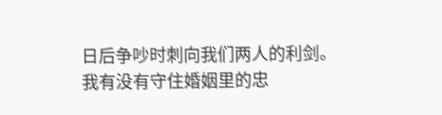日后争吵时刺向我们两人的利剑。 我有没有守住婚姻里的忠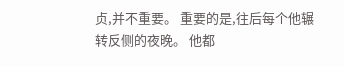贞,并不重要。 重要的是,往后每个他辗转反侧的夜晚。 他都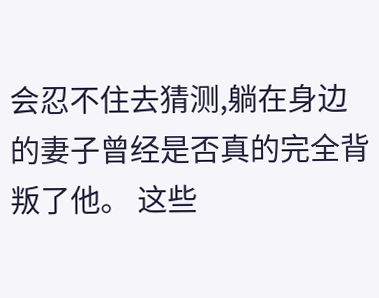会忍不住去猜测,躺在身边的妻子曾经是否真的完全背叛了他。 这些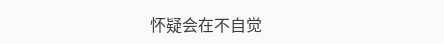怀疑会在不自觉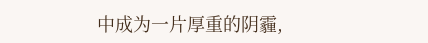中成为一片厚重的阴霾,